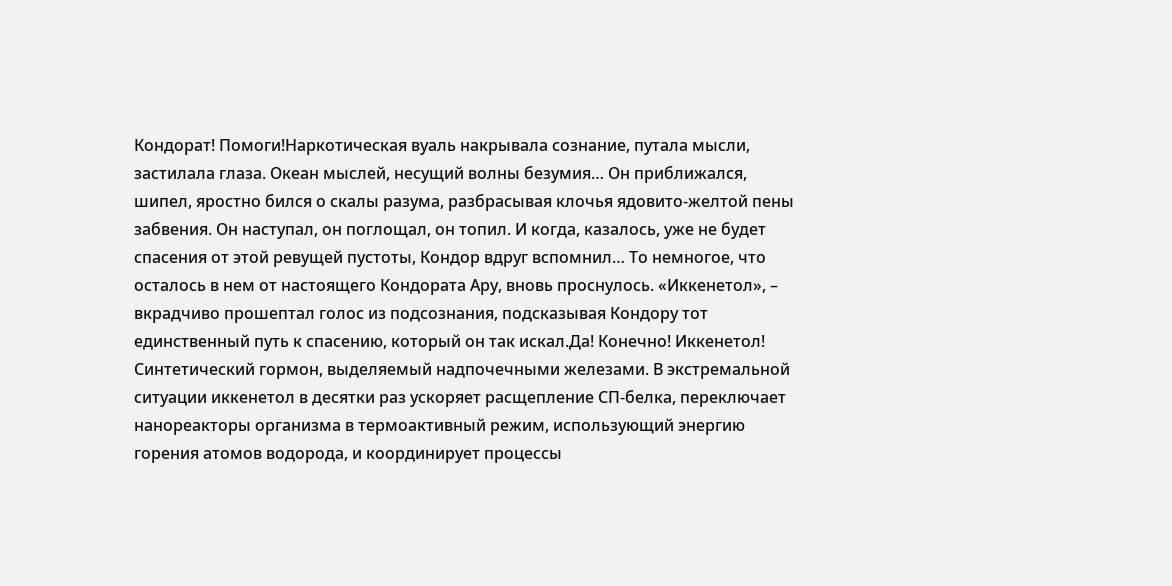Кондорат! Помоги!Наркотическая вуаль накрывала сознание, путала мысли, застилала глаза. Океан мыслей, несущий волны безумия… Он приближался, шипел, яростно бился о скалы разума, разбрасывая клочья ядовито‑желтой пены забвения. Он наступал, он поглощал, он топил. И когда, казалось, уже не будет спасения от этой ревущей пустоты, Кондор вдруг вспомнил… То немногое, что осталось в нем от настоящего Кондората Ару, вновь проснулось. «Иккенетол», – вкрадчиво прошептал голос из подсознания, подсказывая Кондору тот единственный путь к спасению, который он так искал.Да! Конечно! Иккенетол! Синтетический гормон, выделяемый надпочечными железами. В экстремальной ситуации иккенетол в десятки раз ускоряет расщепление СП‑белка, переключает нанореакторы организма в термоактивный режим, использующий энергию горения атомов водорода, и координирует процессы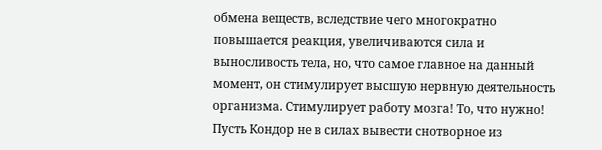обмена веществ, вследствие чего многократно повышается реакция, увеличиваются сила и выносливость тела, но, что самое главное на данный момент, он стимулирует высшую нервную деятельность организма. Стимулирует работу мозга! То, что нужно! Пусть Кондор не в силах вывести снотворное из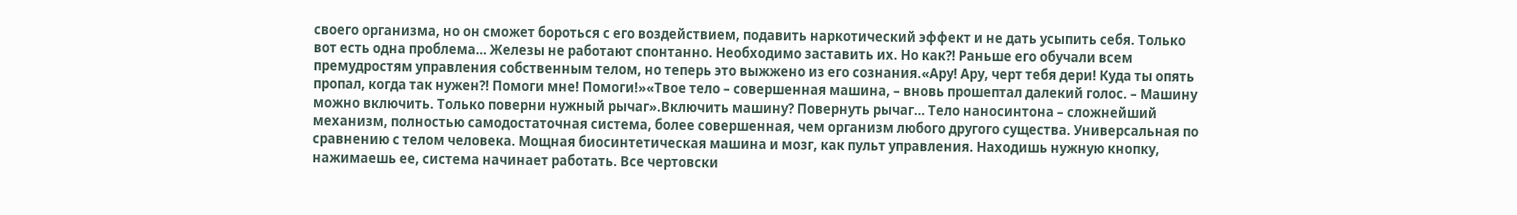своего организма, но он сможет бороться с его воздействием, подавить наркотический эффект и не дать усыпить себя. Только вот есть одна проблема… Железы не работают спонтанно. Необходимо заставить их. Но как?! Раньше его обучали всем премудростям управления собственным телом, но теперь это выжжено из его сознания.«Ару! Ару, черт тебя дери! Куда ты опять пропал, когда так нужен?! Помоги мне! Помоги!»«Твое тело – совершенная машина, – вновь прошептал далекий голос. – Машину можно включить. Только поверни нужный рычаг».Включить машину? Повернуть рычаг… Тело наносинтона – сложнейший механизм, полностью самодостаточная система, более совершенная, чем организм любого другого существа. Универсальная по сравнению с телом человека. Мощная биосинтетическая машина и мозг, как пульт управления. Находишь нужную кнопку, нажимаешь ее, система начинает работать. Все чертовски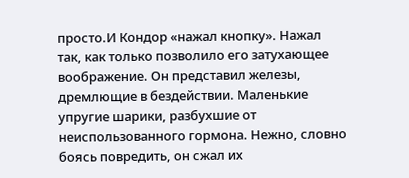просто.И Кондор «нажал кнопку». Нажал так, как только позволило его затухающее воображение. Он представил железы, дремлющие в бездействии. Маленькие упругие шарики, разбухшие от неиспользованного гормона. Нежно, словно боясь повредить, он сжал их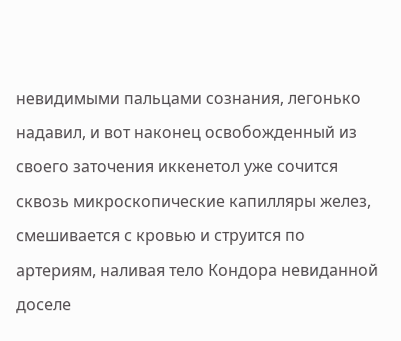невидимыми пальцами сознания, легонько надавил, и вот наконец освобожденный из своего заточения иккенетол уже сочится сквозь микроскопические капилляры желез, смешивается с кровью и струится по артериям, наливая тело Кондора невиданной доселе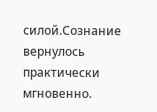силой.Сознание вернулось практически мгновенно.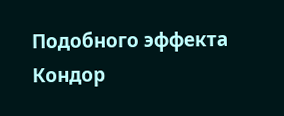Подобного эффекта Кондор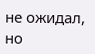не ожидал, но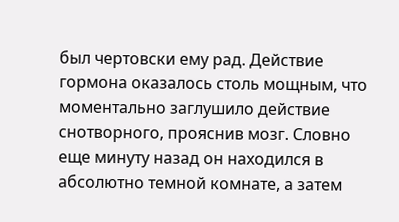был чертовски ему рад. Действие гормона оказалось столь мощным, что моментально заглушило действие снотворного, прояснив мозг. Словно еще минуту назад он находился в абсолютно темной комнате, а затем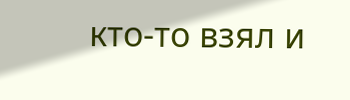кто‑то взял и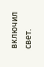включил свет.